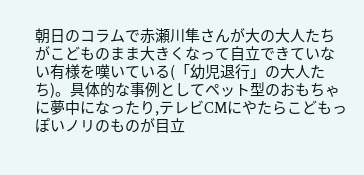朝日のコラムで赤瀬川隼さんが大の大人たちがこどものまま大きくなって自立できていない有様を嘆いている(「幼児退行」の大人たち)。具体的な事例としてペット型のおもちゃに夢中になったり,テレビCMにやたらこどもっぽいノリのものが目立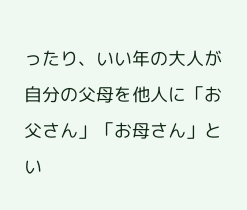ったり、いい年の大人が自分の父母を他人に「お父さん」「お母さん」とい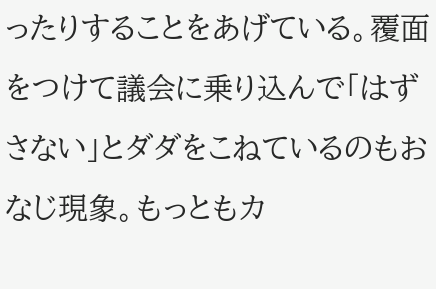ったりすることをあげている。覆面をつけて議会に乗り込んで「はずさない」とダダをこねているのもおなじ現象。もっともカ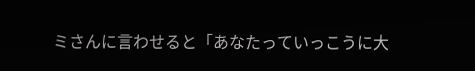ミさんに言わせると「あなたっていっこうに大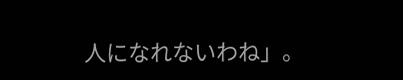人になれないわね」。